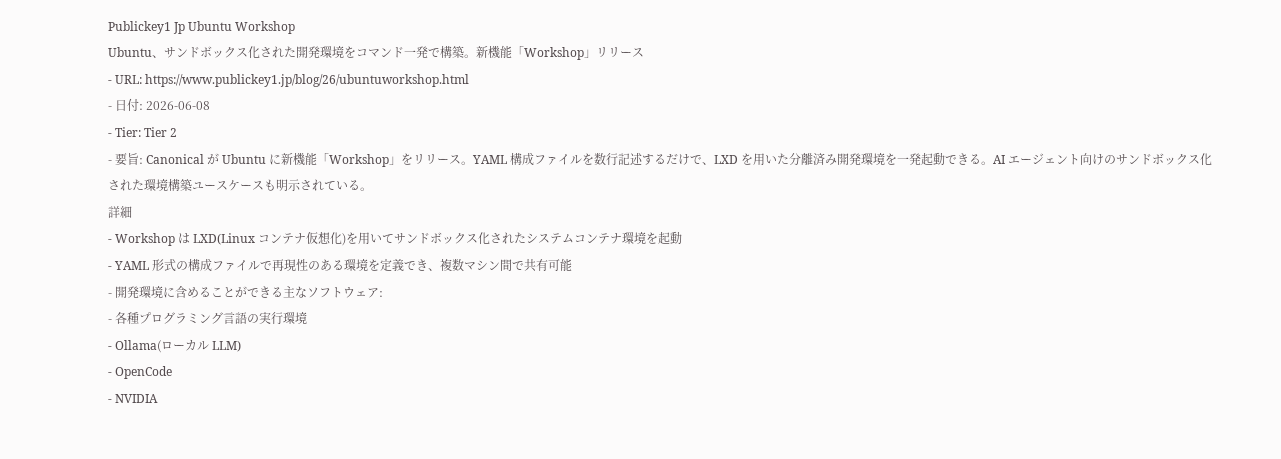Publickey1 Jp Ubuntu Workshop
Ubuntu、サンドボックス化された開発環境をコマンド一発で構築。新機能「Workshop」リリース
- URL: https://www.publickey1.jp/blog/26/ubuntuworkshop.html
- 日付: 2026-06-08
- Tier: Tier 2
- 要旨: Canonical が Ubuntu に新機能「Workshop」をリリース。YAML 構成ファイルを数行記述するだけで、LXD を用いた分離済み開発環境を一発起動できる。AI エージェント向けのサンドボックス化された環境構築ユースケースも明示されている。
詳細
- Workshop は LXD(Linux コンテナ仮想化)を用いてサンドボックス化されたシステムコンテナ環境を起動
- YAML 形式の構成ファイルで再現性のある環境を定義でき、複数マシン間で共有可能
- 開発環境に含めることができる主なソフトウェア:
- 各種プログラミング言語の実行環境
- Ollama(ローカル LLM)
- OpenCode
- NVIDIA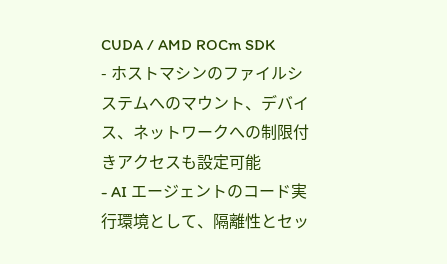CUDA / AMD ROCm SDK
- ホストマシンのファイルシステムへのマウント、デバイス、ネットワークへの制限付きアクセスも設定可能
- AI エージェントのコード実行環境として、隔離性とセッ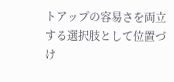トアップの容易さを両立する選択肢として位置づけ